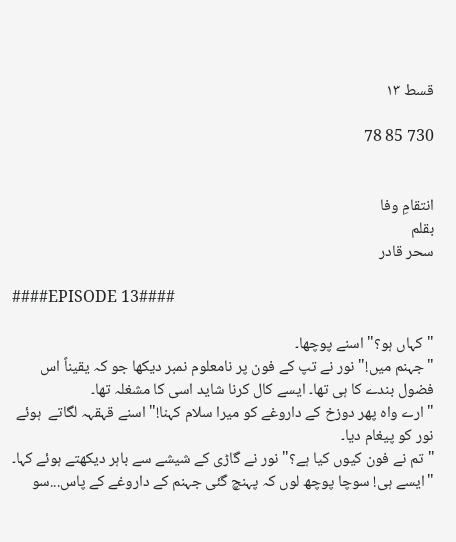قسط ١٣

730 85 78


انتقامِ وفا
بقلم
سحر قادر

####EPISODE 13####

"کہاں ہو؟" اسنے پوچھا۔
"جہنم میں!" نور نے تپ کے فون پر نامعلوم نمبر دیکھا جو کہ یقیناً اس فضول بندے کا ہی تھا۔ ایسے کال کرنا شاید اسی کا مشغلہ تھا۔
"ارے واہ پھر دوزخ کے داروغے کو میرا سلام کہنا!" اسنے قہقہہ لگاتے  ہوئے نور کو پیغام دیا۔
"تم نے فون کیوں کیا ہے؟" نور نے گاڑی کے شیشے سے باہر دیکھتے ہوئے کہا۔
"ایسے ہی! سوچا پوچھ لوں کہ پہنچ گئی جہنم کے داروغے کے پاس...سو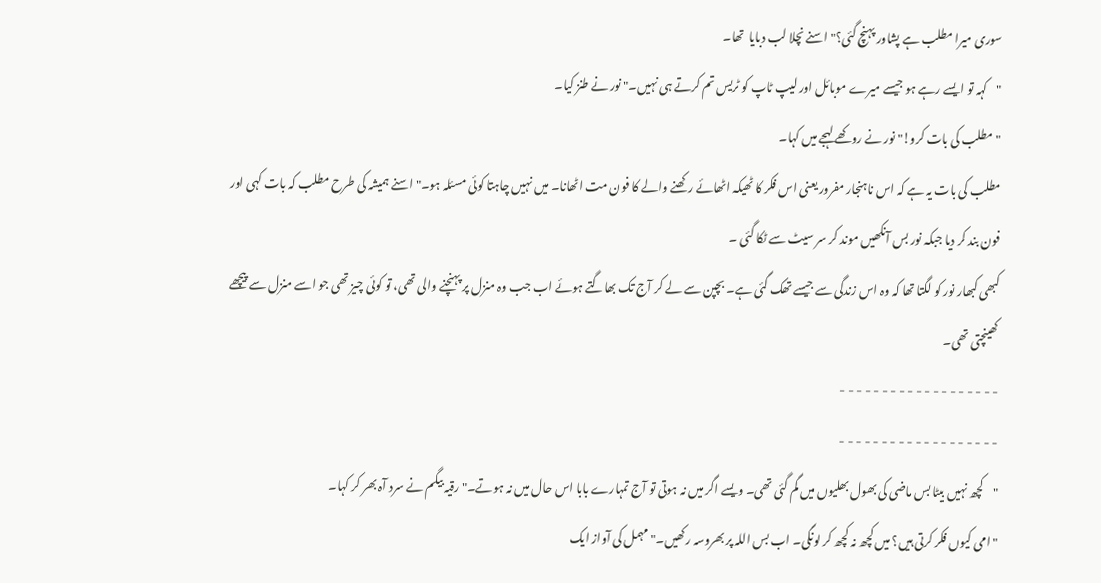سوری میرا مطلب ہے پشاور پہنچ گئی؟" اسنے نچلا لب دبایا  تھا۔
"کہہ تو ایسے رہے ہو جیسے میرے موبائل اور لیپ ٹاپ کو ٹریس تم کرتے ہی نہیں۔" نور نے طنز کیا۔
"مطلب کی بات کرو!" نور نے روکھے لہجے میں کہا۔
مطلب کی بات یہ ہے کہ اس ناہنجار مفرور یعنی اس فکر کا ٹھیکہ اٹھائے رکھنے والے کا فون مت اٹھانا۔ میں نہیں چاہتا کوئی مسئلہ ہو۔" اسنے ہمیشہ کی طرح مطلب کہ بات کہی اور فون بند کر دیا جبکہ نور بس آنکھیں موند کر سر سیٹ سے ٹکا گئی ۔
کبھی کبھار نور کو لگتا تھا کہ وہ اس زندگی سے جیسے تھک گئی ہے۔ بچپن سے لے کر آج تک بھاگتے ہوئے اب جب وہ منزل پر پہنچنے والی تھی، تو کوئی چیز تھی جو اسے منزل سے پیچھے کھینچتی تھی۔
- - - - - - - - - - - - - - - - - - -
- - - - - - - - - - - - - - - - - - -
"کچھ نہیں بیٹا بس ماضی کی بھول بھلیوں میں گم گئی تھی۔ ویسے اگر میں نہ ہوتی تو آج تمہارے بابا اس حال میں نہ ہوتے۔" رقیہ بیگم نے سرد آہ بھر کر کہا۔
"امی کیوں فکر کرتی ہیں؟ میں کچھ نہ کچھ کر لونگی۔ اب بس اللہ پر بھروسہ رکھیں۔" مہمل کی آواز ایک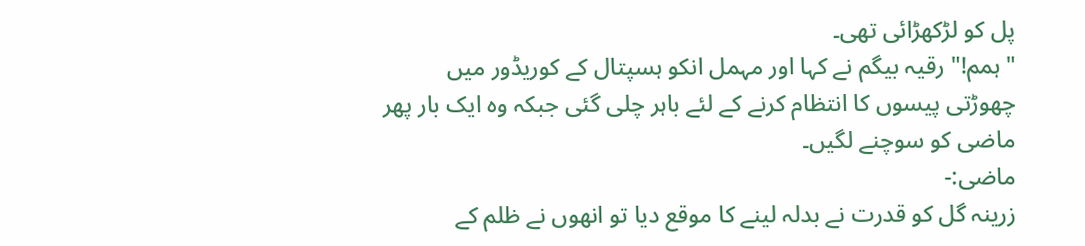پل کو لڑکھڑائی تھی۔
"ہمم!" رقیہ بیگم نے کہا اور مہمل انکو ہسپتال کے کوریڈور میں چھوڑتی پیسوں کا انتظام کرنے کے لئے باہر چلی گئی جبکہ وہ ایک بار پھر ماضی کو سوچنے لگیں۔
ماضی:-
زرینہ گل کو قدرت نے بدلہ لینے کا موقع دیا تو انھوں نے ظلم کے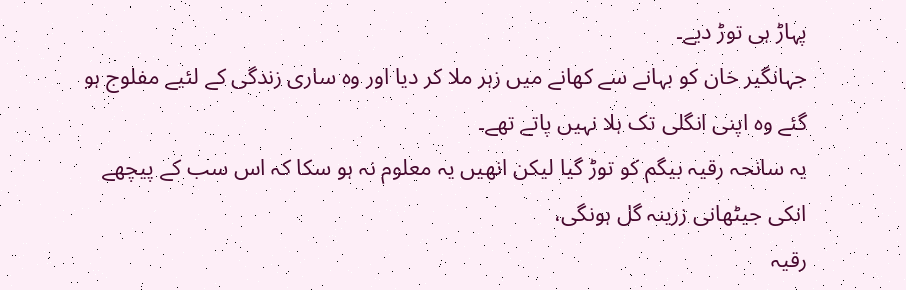پہاڑ ہی توڑ دیے۔
جہانگیر خان کو بہانے سے کھانے میں زہر ملا کر دیا اور وہ ساری زندگی کے لئیے مفلوج ہو گئے وہ اپنی انگلی تک ہلا نہیں پاتے تھے۔
یہ سانحہ رقیہ بیگم کو توڑ گیا لیکن انھیں یہ معلوم نہ ہو سکا کہ اس سب کے پیچھے انکی جیٹھانی زرینہ گل ہونگی،
رقیہ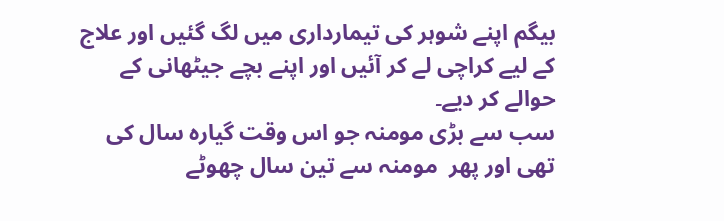بیگم اپنے شوہر کی تیمارداری میں لگ گئیں اور علاج کے لیے کراچی لے کر آئیں اور اپنے بچے جیٹھانی کے حوالے کر دیے۔
سب سے بڑی مومنہ جو اس وقت گیارہ سال کی تھی اور پھر  مومنہ سے تین سال چھوٹے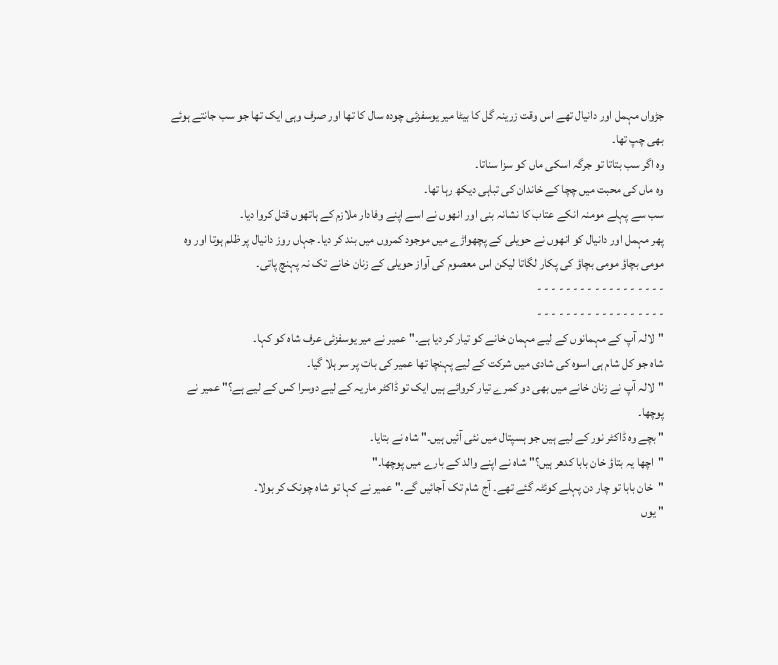جڑواں مہمل اور دانیال تھے اس وقت زرینہ گل کا بیٹا میر یوسفزئی چودہ سال کا تھا اور صرف وہی ایک تھا جو سب جانتے ہوئے بھی چپ تھا۔
وہ اگر سب بتاتا تو جرگہ اسکی ماں کو سزا سناتا۔
وہ ماں کی محبت میں چچا کے خاندان کی تباہی دیکھ رہا تھا۔
سب سے پہلے مومنہ انکے عتاب کا نشانہ بنی اور انھوں نے اسے اپنے وفادار ملازم کے ہاتھوں قتل کروا دیا۔
پھر مہمل اور دانیال کو انھوں نے حویلی کے پچھواڑے میں موجود کمروں میں بند کر دیا۔ جہاں روز دانیال پر ظلم ہوتا اور وہ مومی بچاؤ مومی بچاؤ کی پکار لگاتا لیکن اس معصوم کی آواز حویلی کے زنان خانے تک نہ پہنچ پاتی۔
- - - - - - - - - - - - - - - - - -
- - - - - - - - - - - - - - - - - -
"لالہ آپ کے مہمانوں کے لیے مہمان خانے کو تیار کر دیا ہے۔" عمیر نے میر یوسفزئی عرف شاہ کو کہا۔
شاہ جو کل شام ہی اسوہ کی شادی میں شرکت کے لیے پہنچا تھا عمیر کی بات پر سر ہلا گیا۔
"لالہ آپ نے زنان خانے میں بھی دو کمرے تیار کروائے ہیں ایک تو ڈاکٹر ماریہ کے لیے دوسرا کس کے لیے ہے؟" عمیر نے پوچھا۔
" بچے وہ ڈاکٹر نور کے لیے ہیں جو ہسپتال میں نئی آئیں ہیں۔" شاہ نے بتایا۔
"اچھا یہ بتاؤ خان بابا کدھر ہیں؟" شاہ نے اپنے والد کے بارے میں پوچھا۔"
"خان بابا تو چار دن پہلے کوئٹہ گئے تھے۔ آج شام تک آجائیں گے۔" عمیر نے کہا تو شاہ چونک کر بولا۔
" یوں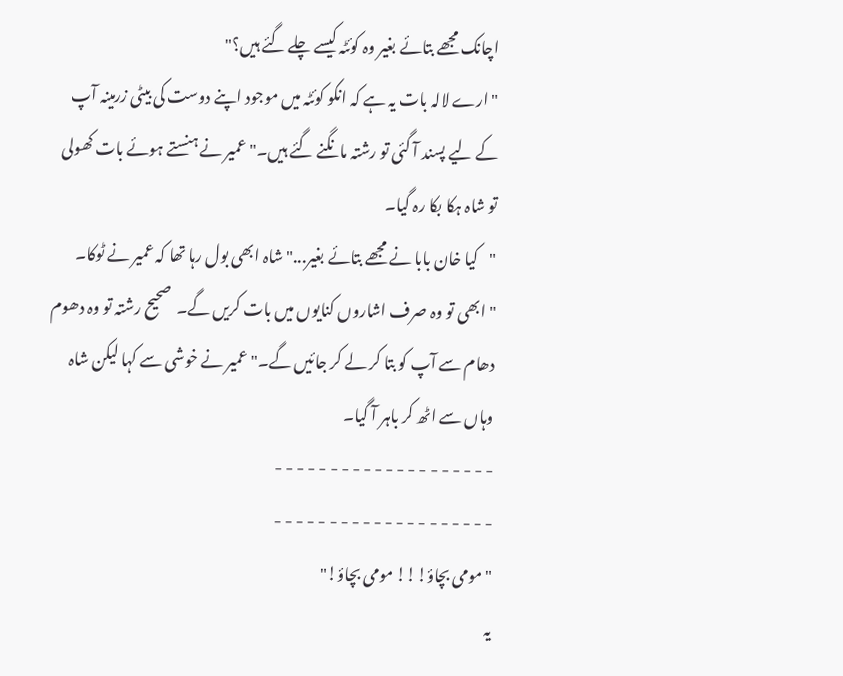اچانک مجھے بتائے بغیر وہ کوئٹہ کیسے چلے گئے ہیں؟"
"ارے لالہ بات یہ ہے کہ انکو کوئٹہ میں موجود اپنے دوست کی بیٹی زرمینہ آپ کے لیے پسند آ گئی تو رشتہ مانگنے گئے ہیں۔" عمیر نے ہنستے ہوئے بات کھولی تو شاہ ہکا بکا رہ گیا۔
"کیا خان بابا نے مجھے بتائے بغیر..." شاہ ابھی بول رہا تھا کہ عمیر نے ٹوکا۔
" ابھی تو وہ صرف اشاروں کنایوں میں بات کریں گے۔  صحیح رشتہ تو وہ دھوم دھام سے آپ کو بتا کر لے کر جائیں گے۔" عمیر نے خوشی سے کہا لیکن شاہ وہاں سے اٹھ کر باہر آ گیا۔
- - - - - - - - - - - - - - - - - - - -
- - - - - - - - - - - - - - - - - - - -
"مومی بچاؤ!!! مومی بچاؤ!"
یہ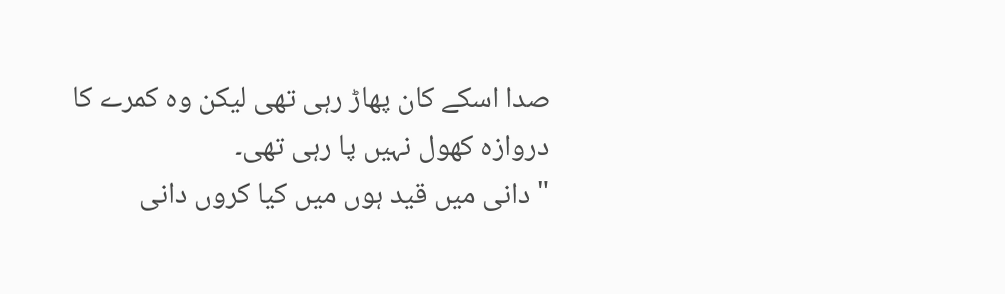صدا اسکے کان پھاڑ رہی تھی لیکن وہ کمرے کا دروازہ کھول نہیں پا رہی تھی۔
" دانی میں قید ہوں میں کیا کروں دانی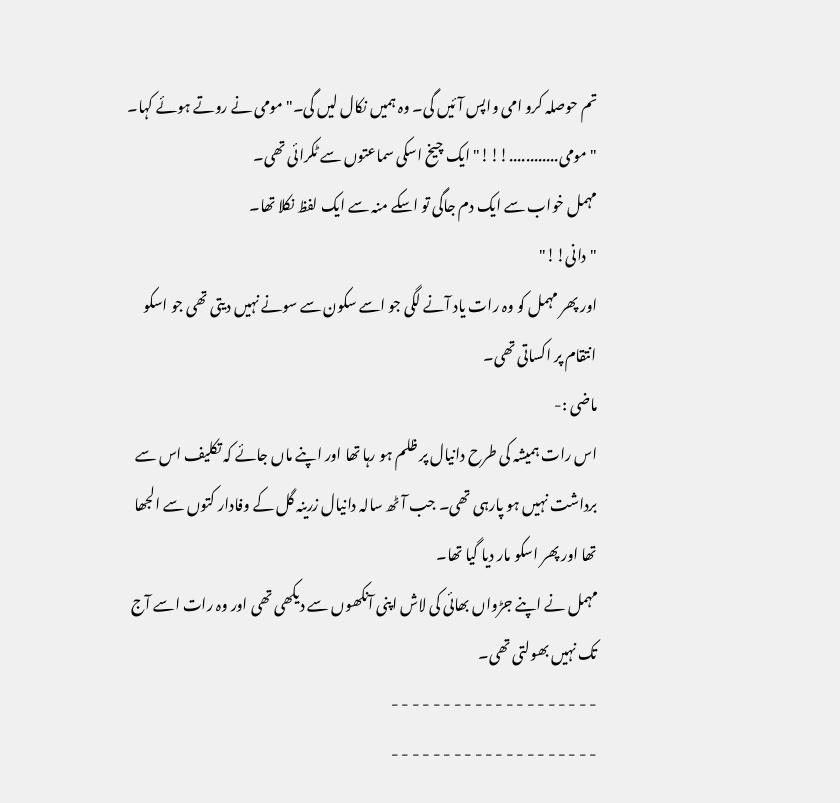تم حوصلہ کرو امی واپس آئیں گی۔ وہ ہمیں نکال لیں گی۔" مومی نے روتے ہوئے کہا۔
"مومی............!!!" ایک چیخ اسکی سماعتوں سے ٹکرائی تھی۔
مہمل خواب سے ایک دم جاگی تو اسکے منہ سے ایک لفظ نکلا تھا۔
"دانی!!"
اور پھر مہمل کو وہ رات یاد آنے لگی جو اسے سکون سے سونے نہیں دیتی تھی جو اسکو انتقام پر اکساتی تھی۔
ماضی :-
اس رات ہمیشہ کی طرح دانیال پر ظلم ہو رہا تھا اور اپنے ماں جائے کہ تکلیف اس سے برداشت نہیں ہو پارہی تھی۔ جب آٹھ سالہ دانیال زرینہ گل کے وفادار کتوں سے الجھا تھا اور پھر اسکو مار دیا گیا تھا۔
مہمل نے اپنے جڑواں بھائی کی لاش اپنی آنکھوں سے دیکھی تھی اور وہ رات اسے آج تک نہیں بھولتی تھی۔
- - - - - - - - - - - - - - - - - - - -
- - - - - - - - - - - - - - - - - - - -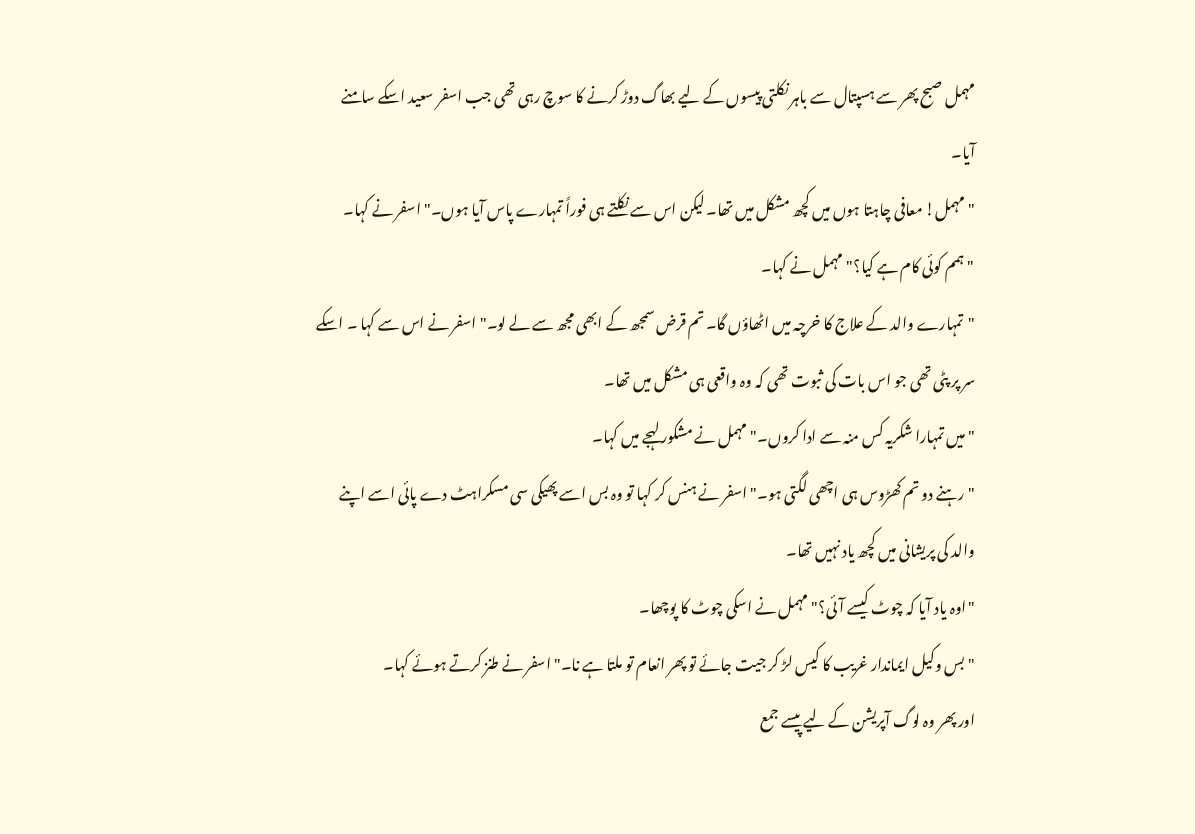مہمل صبح پھر سے ہسپتال سے باہر نکلتی پیسوں کے لیے بھاگ دوڑ کرنے کا سوچ رہی تھی جب اسفر سعید اسکے سامنے آیا۔
"مہمل! معافی چاہتا ہوں میں کچھ مشکل میں تھا۔ لیکن اس سے نکلتے ہی فوراً تمہارے پاس آیا ہوں۔" اسفر نے کہا۔
"ہمم کوئی کام ہے کیا؟" مہمل نے کہا۔
"تمہارے والد کے علاج کا خرچہ میں اٹھاؤں گا۔ تم قرض سمجھ کے ابھی مجھ سے لے لو۔" اسفر نے اس سے کہا ۔ اسکے سر پر پٹی تھی جو اس بات کی ثبوت تھی کہ وہ واقعی ہی مشکل میں تھا۔
" میں تمہارا شکریہ کس منہ سے ادا کروں۔" مہمل نے مشکور لہجے میں کہا۔
" رہنے دو تم کھڑوس ہی اچھی لگتی ہو۔" اسفر نے ہنس کر کہا تو وہ بس اسے پھیکی سی مسکراہٹ دے پائی اسے اپنے والد کی پریشانی میں کچھ یاد نہیں تھا۔
"اوہ یاد آیا کہ چوٹ کیسے آئی؟" مہمل نے اسکی چوٹ کا پوچھا۔
" بس وکیل ایماندار غریب کا کیس لڑ کر جیت جائے تو پھر انعام تو ملتا ہے نا۔" اسفر نے طنز کرتے ہوئے کہا۔
اور پھر وہ لوگ آپریشن کے لیے پیسے جمع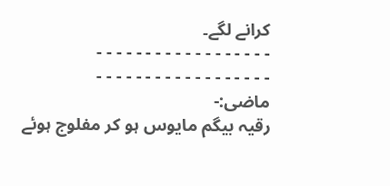کرانے لگے۔
- - - - - - - - - - - - - - - - - -
- - - - - - - - - - - - - - - - - -
ماضی:-
رقیہ بیگم مایوس ہو کر مفلوج ہوئے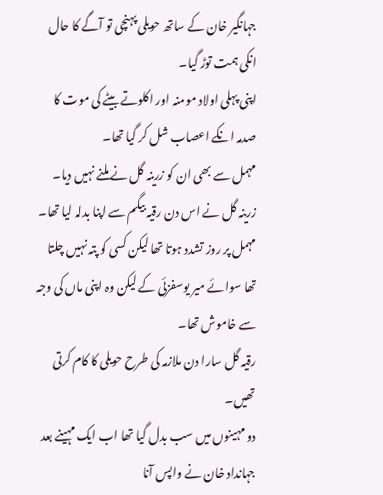جہانگیر خان کے ساتھ حویلی پہنچی تو آگے کا حال انکی ہمت توڑ گیا۔
اپنی پہلی اولاد مومنہ اور اکلوتے بیٹے کی موت کا صدمہ انکے اعصاب شل کر گیا تھا۔
مہمل سے بھی ان کو زرینہ گل نے ملنے نہیں دیا۔
زرینہ گل نے اس دن رقیہ بیگم سے اپنا بدلہ لیا تھا۔
مہمل پر روز تشدد ہوتا تھا لیکن کسی کو پتہ نہیں چلتا تھا سوائے میر یوسفزئی کے لیکن وہ اپنی ماں کی وجہ سے خاموش تھا۔
رقیہ گل سارا دن ملازمہ کی طرح حویلی کا کام کرتی تھیں۔
دو مہینوں میں سب بدل گیا تھا اب ایک مہینے بعد جہانداد خان نے واپس آنا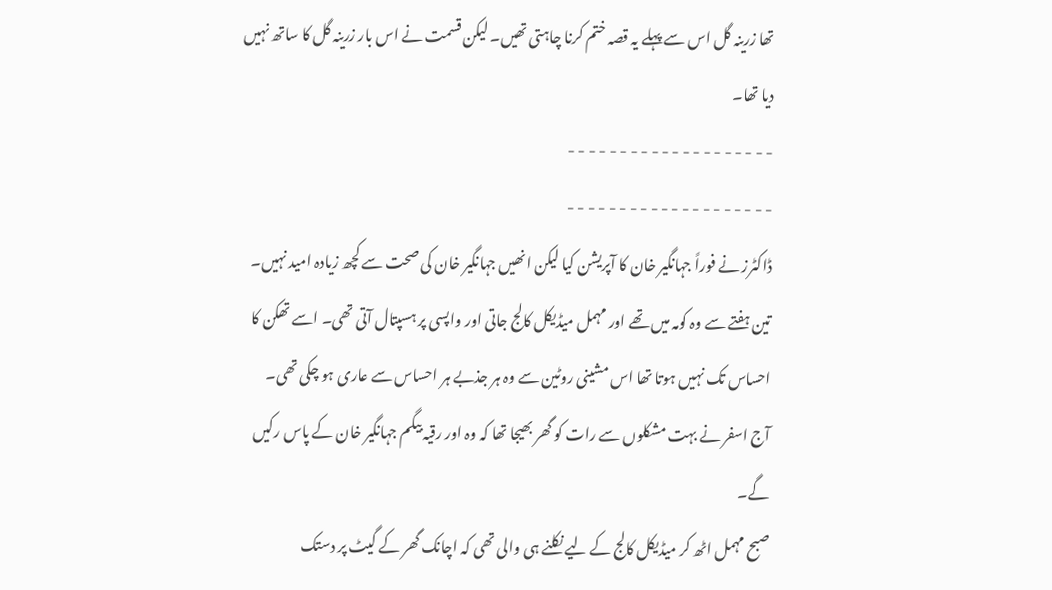تھا زرینہ گل اس سے پہلے یہ قصہ ختم کرنا چاہتی تھیں۔ لیکن قسمت نے اس بار زرینہ گل کا ساتھ نہیں دیا تھا۔
- - - - - - - - - - - - - - - - - - - -
- - - - - - - - - - - - - - - - - - - -
ڈاکٹرز نے فوراً جہانگیر خان کا آپریشن کیا لیکن انھیں جہانگیر خان کی صحت سے کچھ زیادہ امید نہیں۔
تین ہفتے سے وہ کومہ میں تھے اور مہمل میڈیکل کالج جاتی اور واپسی پر ہسپتال آتی تھی۔ اسے تھکن کا احساس تک نہیں ہوتا تھا اس مشینی روٹین سے وہ ہر جذبے ہر احساس سے عاری ہو چکی تھی۔
آج اسفر نے بہت مشکلوں سے رات کو گھر بھیجا تھا کہ وہ اور رقیہ بیگم جہانگیر خان کے پاس رکیں گے۔
صبح مہمل اٹھ کر میڈیکل کالج کے لیے نکلنے ہی والی تھی کہ اچانک گھر کے گیٹ پر دستک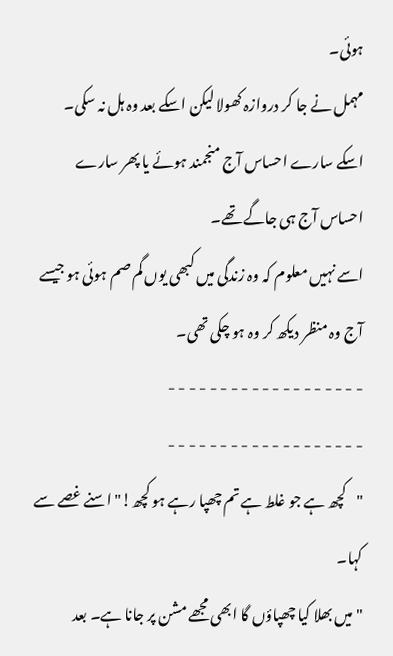ہوئی۔
مہمل نے جا کر دروازہ کھولا لیکن اسکے بعد وہ ہل نہ سکی۔
اسکے سارے احساس آج منجمند ہوئے یا پھر سارے احساس آج ہی جاگے تھے۔
اسے نہیں معلوم کہ وہ زندگی میں کبھی یوں گم صم ہوئی ہو جیسے آج وہ منظر دیکھ کر وہ ہو چکی تھی۔
- - - - - - - - - - - - - - - - - - -
- - - - - - - - - - - - - - - - - - -
"کچھ ہے جو غلط ہے تم چھپا رہے ہو کچھ!" اسنے غصے سے کہا۔
"میں بھلا کیا چھپاؤں گا ابھی مجھے مشن پر جانا ہے۔ بعد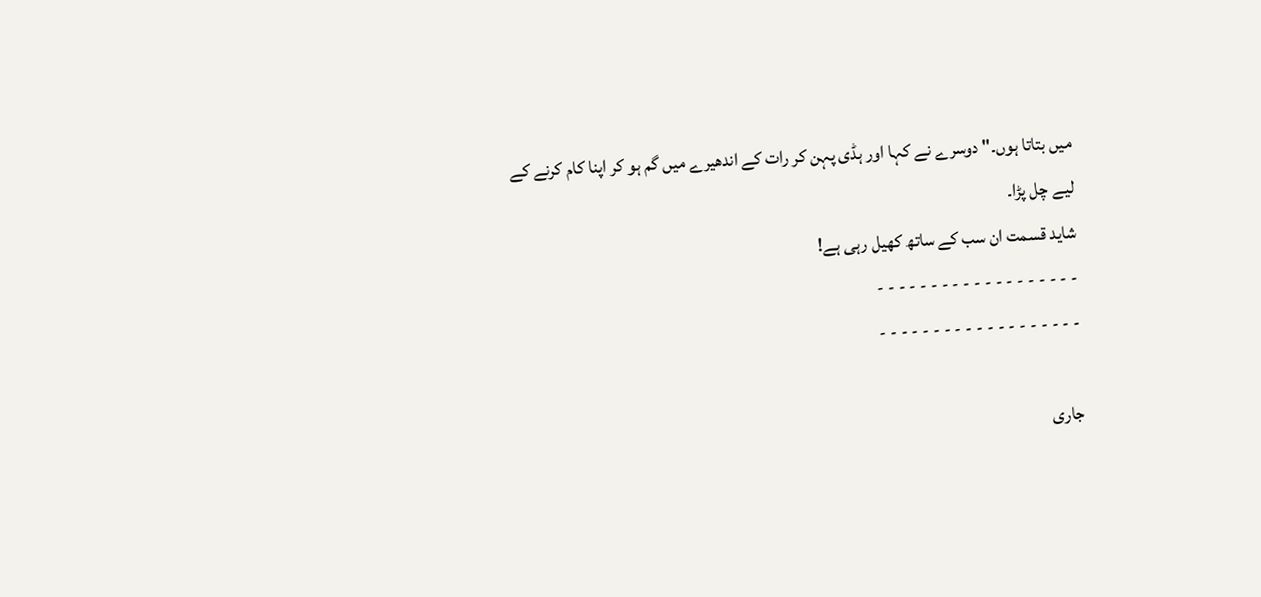میں بتاتا ہوں۔" دوسرے نے کہا اور ہڈی پہن کر رات کے اندھیرے میں گم ہو کر اپنا کام کرنے کے لیے چل پڑا۔
شاید قسمت ان سب کے ساتھ کھیل رہی ہے!
- - - - - - - - - - - - - - - - - - -
- - - - - - - - - - - - - - - - - - -

جاری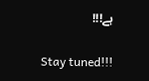ہے!!!

Stay tuned!!!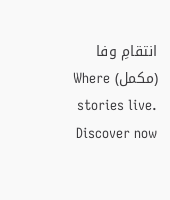انتقامِ وفا (مکمل) Where stories live. Discover now